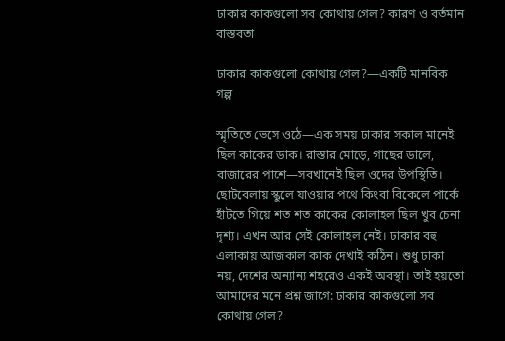ঢাকার কাকগুলো সব কোথায় গেল? কারণ ও বর্তমান বাস্তবতা

ঢাকার কাকগুলো কোথায় গেল?—একটি মানবিক গল্প

স্মৃতিতে ভেসে ওঠে—এক সময় ঢাকার সকাল মানেই ছিল কাকের ডাক। রাস্তার মোড়ে, গাছের ডালে, বাজারের পাশে—সবখানেই ছিল ওদের উপস্থিতি। ছোটবেলায় স্কুলে যাওয়ার পথে কিংবা বিকেলে পার্কে হাঁটতে গিয়ে শত শত কাকের কোলাহল ছিল খুব চেনা দৃশ্য। এখন আর সেই কোলাহল নেই। ঢাকার বহু এলাকায় আজকাল কাক দেখাই কঠিন। শুধু ঢাকা নয়, দেশের অন্যান্য শহরেও একই অবস্থা। তাই হয়তো আমাদের মনে প্রশ্ন জাগে: ঢাকার কাকগুলো সব কোথায় গেল?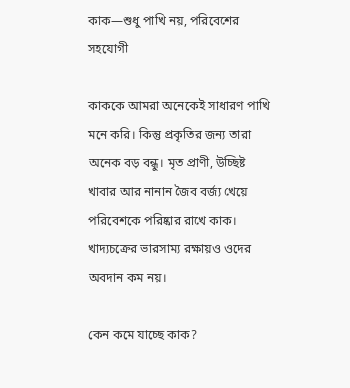কাক—শুধু পাখি নয়, পরিবেশের সহযোগী

কাককে আমরা অনেকেই সাধারণ পাখি মনে করি। কিন্তু প্রকৃতির জন্য তারা অনেক বড় বন্ধু। মৃত প্রাণী, উচ্ছিষ্ট খাবার আর নানান জৈব বর্জ্য খেয়ে পরিবেশকে পরিষ্কার রাখে কাক। খাদ্যচক্রের ভারসাম্য রক্ষায়ও ওদের অবদান কম নয়।

কেন কমে যাচ্ছে কাক?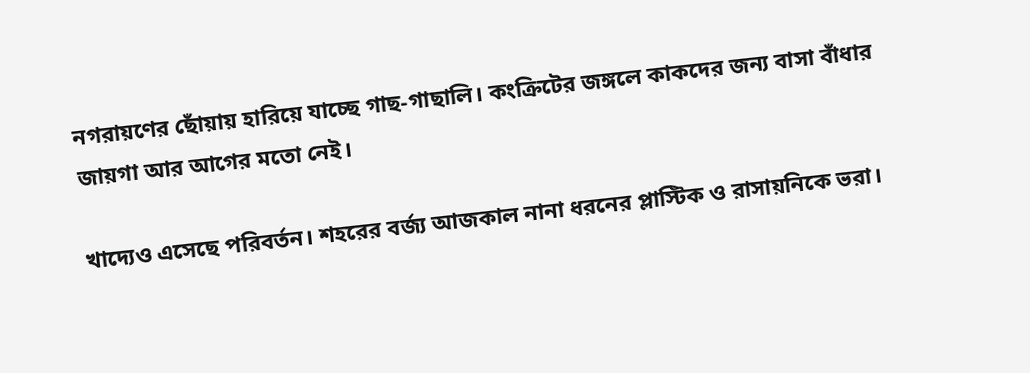নগরায়ণের ছোঁয়ায় হারিয়ে যাচ্ছে গাছ-গাছালি। কংক্রিটের জঙ্গলে কাকদের জন্য বাসা বাঁধার জায়গা আর আগের মতো নেই।

খাদ্যেও এসেছে পরিবর্তন। শহরের বর্জ্য আজকাল নানা ধরনের প্লাস্টিক ও রাসায়নিকে ভরা।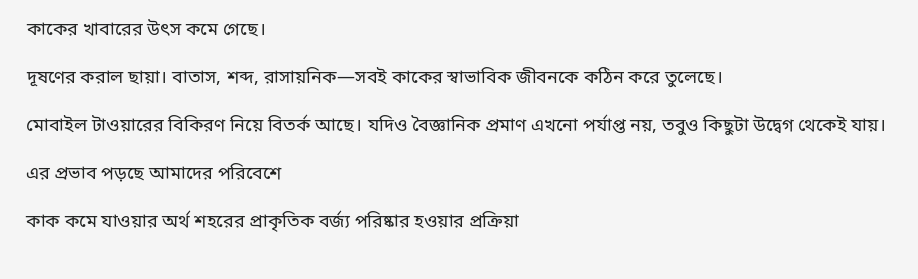কাকের খাবারের উৎস কমে গেছে।

দূষণের করাল ছায়া। বাতাস, শব্দ, রাসায়নিক—সবই কাকের স্বাভাবিক জীবনকে কঠিন করে তুলেছে।

মোবাইল টাওয়ারের বিকিরণ নিয়ে বিতর্ক আছে। যদিও বৈজ্ঞানিক প্রমাণ এখনো পর্যাপ্ত নয়, তবুও কিছুটা উদ্বেগ থেকেই যায়।

এর প্রভাব পড়ছে আমাদের পরিবেশে

কাক কমে যাওয়ার অর্থ শহরের প্রাকৃতিক বর্জ্য পরিষ্কার হওয়ার প্রক্রিয়া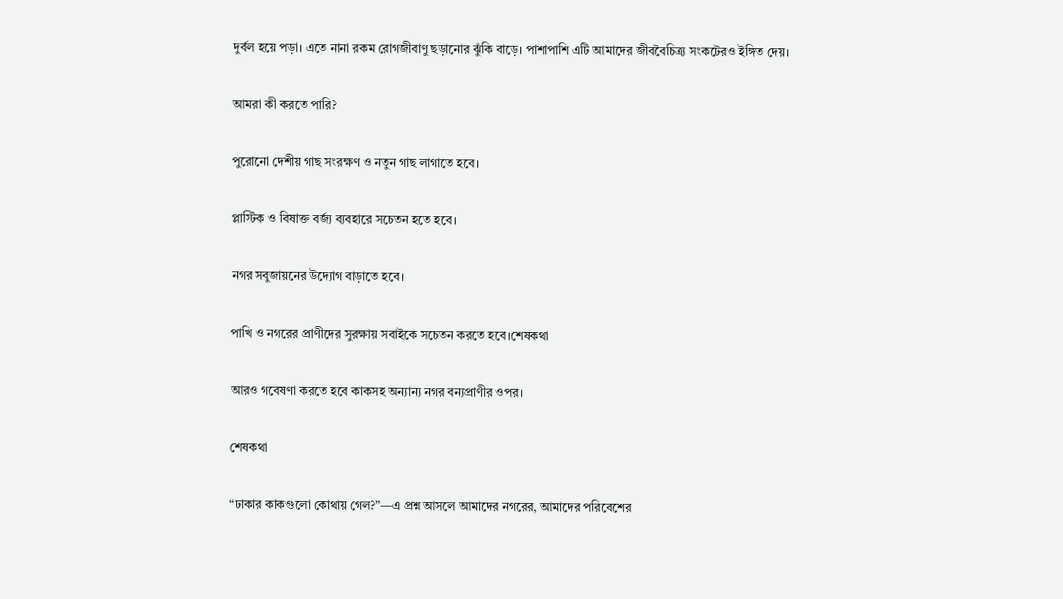দুর্বল হয়ে পড়া। এতে নানা রকম রোগজীবাণু ছড়ানোর ঝুঁকি বাড়ে। পাশাপাশি এটি আমাদের জীববৈচিত্র্য সংকটেরও ইঙ্গিত দেয়।

আমরা কী করতে পারি?

পুরোনো দেশীয় গাছ সংরক্ষণ ও নতুন গাছ লাগাতে হবে।

প্লাস্টিক ও বিষাক্ত বর্জ্য ব্যবহারে সচেতন হতে হবে।

নগর সবুজায়নের উদ্যোগ বাড়াতে হবে।

পাখি ও নগরের প্রাণীদের সুরক্ষায় সবাইকে সচেতন করতে হবে।শেষকথা

আরও গবেষণা করতে হবে কাকসহ অন্যান্য নগর বন্যপ্রাণীর ওপর।

শেষকথা

“ঢাকার কাকগুলো কোথায় গেল?”—এ প্রশ্ন আসলে আমাদের নগরের, আমাদের পরিবেশের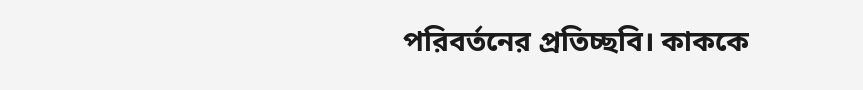পরিবর্তনের প্রতিচ্ছবি। কাককে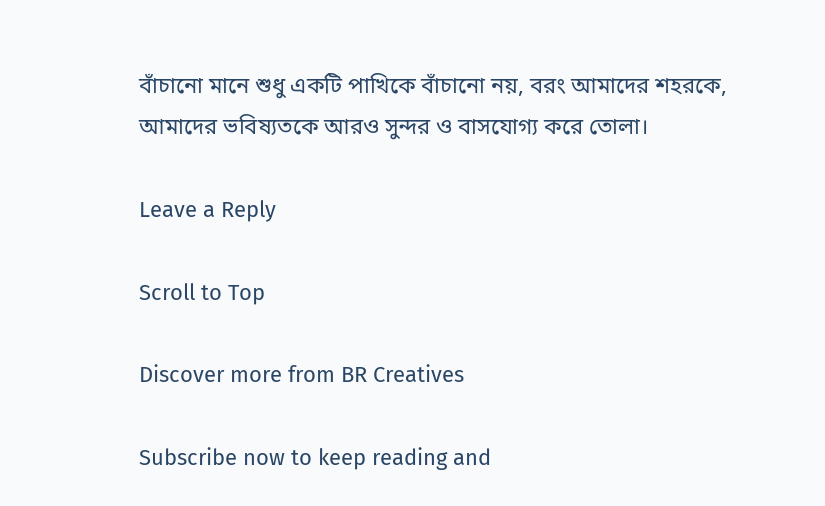বাঁচানো মানে শুধু একটি পাখিকে বাঁচানো নয়, বরং আমাদের শহরকে, আমাদের ভবিষ্যতকে আরও সুন্দর ও বাসযোগ্য করে তোলা।

Leave a Reply

Scroll to Top

Discover more from BR Creatives

Subscribe now to keep reading and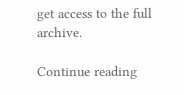get access to the full archive.

Continue reading